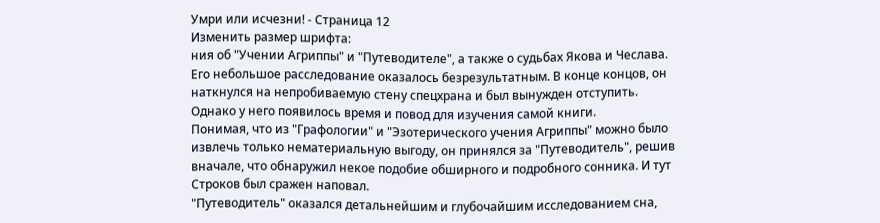Умри или исчезни! - Страница 12
Изменить размер шрифта:
ния об "Учении Агриппы" и "Путеводителе", а также о судьбах Якова и Чеслава. Его небольшое расследование оказалось безрезультатным. В конце концов, он наткнулся на непробиваемую стену спецхрана и был вынужден отступить. Однако у него появилось время и повод для изучения самой книги.
Понимая, что из "Графологии" и "Эзотерического учения Агриппы" можно было извлечь только нематериальную выгоду, он принялся за "Путеводитель", решив вначале, что обнаружил некое подобие обширного и подробного сонника. И тут Строков был сражен наповал.
"Путеводитель" оказался детальнейшим и глубочайшим исследованием сна,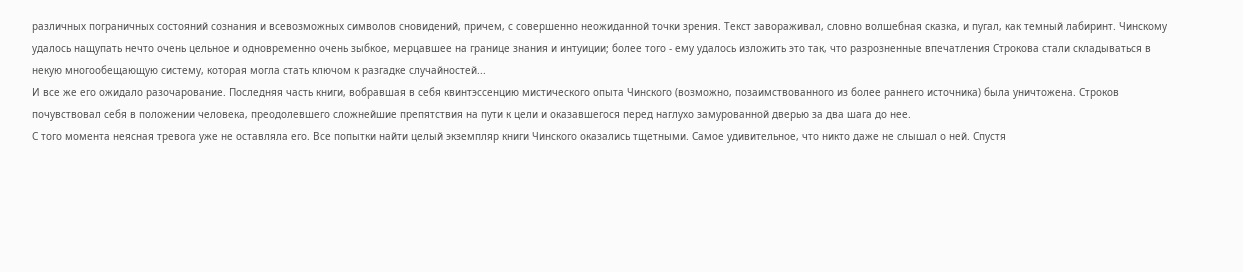различных пограничных состояний сознания и всевозможных символов сновидений, причем, с совершенно неожиданной точки зрения. Текст завораживал, словно волшебная сказка, и пугал, как темный лабиринт. Чинскому удалось нащупать нечто очень цельное и одновременно очень зыбкое, мерцавшее на границе знания и интуиции; более того - ему удалось изложить это так, что разрозненные впечатления Строкова стали складываться в некую многообещающую систему, которая могла стать ключом к разгадке случайностей...
И все же его ожидало разочарование. Последняя часть книги, вобравшая в себя квинтэссенцию мистического опыта Чинского (возможно, позаимствованного из более раннего источника) была уничтожена. Строков почувствовал себя в положении человека, преодолевшего сложнейшие препятствия на пути к цели и оказавшегося перед наглухо замурованной дверью за два шага до нее.
С того момента неясная тревога уже не оставляла его. Все попытки найти целый экземпляр книги Чинского оказались тщетными. Самое удивительное, что никто даже не слышал о ней. Спустя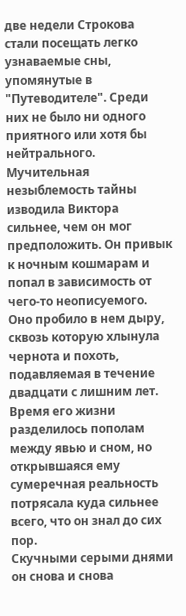две недели Строкова стали посещать легко узнаваемые сны, упомянутые в "Путеводителе". Среди них не было ни одного приятного или хотя бы нейтрального.
Мучительная незыблемость тайны изводила Виктора сильнее, чем он мог предположить. Он привык к ночным кошмарам и попал в зависимость от чего-то неописуемого. Оно пробило в нем дыру, сквозь которую хлынула чернота и похоть, подавляемая в течение двадцати с лишним лет. Время его жизни разделилось пополам между явью и сном, но открывшаяся ему сумеречная реальность потрясала куда сильнее всего, что он знал до сих пор.
Скучными серыми днями он снова и снова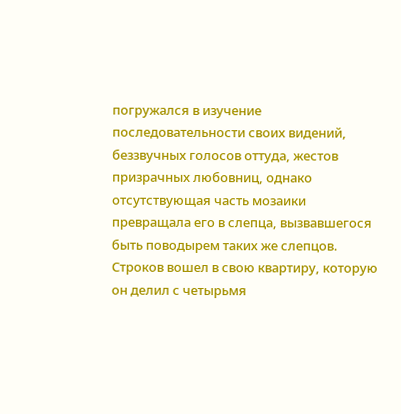погружался в изучение последовательности своих видений, беззвучных голосов оттуда, жестов призрачных любовниц, однако отсутствующая часть мозаики превращала его в слепца, вызвавшегося быть поводырем таких же слепцов.
Строков вошел в свою квартиру, которую он делил с четырьмя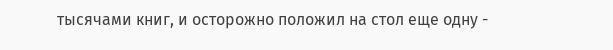тысячами книг, и осторожно положил на стол еще одну -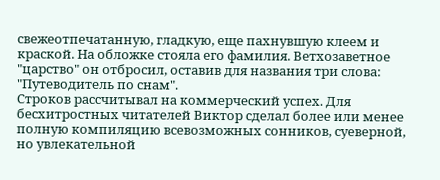свежеотпечатанную, гладкую, еще пахнувшую клеем и краской. На обложке стояла его фамилия. Ветхозаветное "царство" он отбросил, оставив для названия три слова: "Путеводитель по снам".
Строков рассчитывал на коммерческий успех. Для бесхитростных читателей Виктор сделал более или менее полную компиляцию всевозможных сонников, суеверной, но увлекательной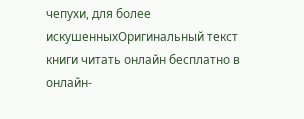чепухи, для более искушенныхОригинальный текст книги читать онлайн бесплатно в онлайн-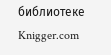библиотеке Knigger.com